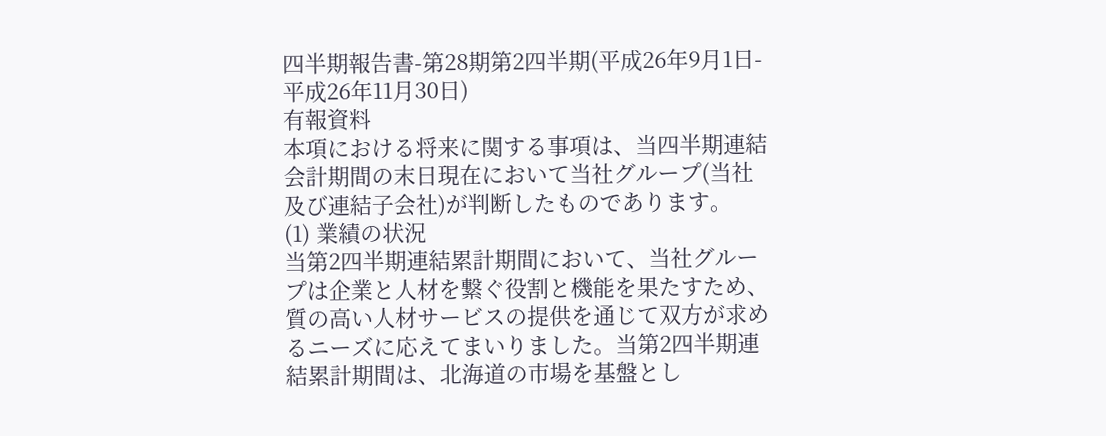四半期報告書-第28期第2四半期(平成26年9月1日-平成26年11月30日)
有報資料
本項における将来に関する事項は、当四半期連結会計期間の末日現在において当社グループ(当社及び連結子会社)が判断したものであります。
(1) 業績の状況
当第2四半期連結累計期間において、当社グループは企業と人材を繋ぐ役割と機能を果たすため、質の高い人材サービスの提供を通じて双方が求めるニーズに応えてまいりました。当第2四半期連結累計期間は、北海道の市場を基盤とし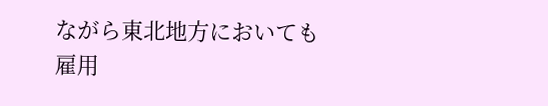ながら東北地方においても雇用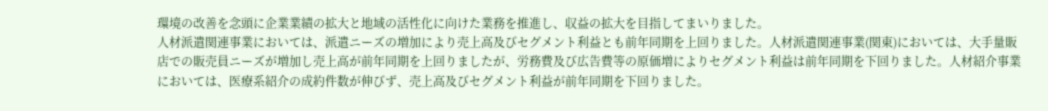環境の改善を念頭に企業業績の拡大と地域の活性化に向けた業務を推進し、収益の拡大を目指してまいりました。
人材派遣関連事業においては、派遣ニーズの増加により売上高及びセグメント利益とも前年同期を上回りました。人材派遣関連事業(関東)においては、大手量販店での販売員ニーズが増加し売上高が前年同期を上回りましたが、労務費及び広告費等の原価増によりセグメント利益は前年同期を下回りました。人材紹介事業においては、医療系紹介の成約件数が伸びず、売上高及びセグメント利益が前年同期を下回りました。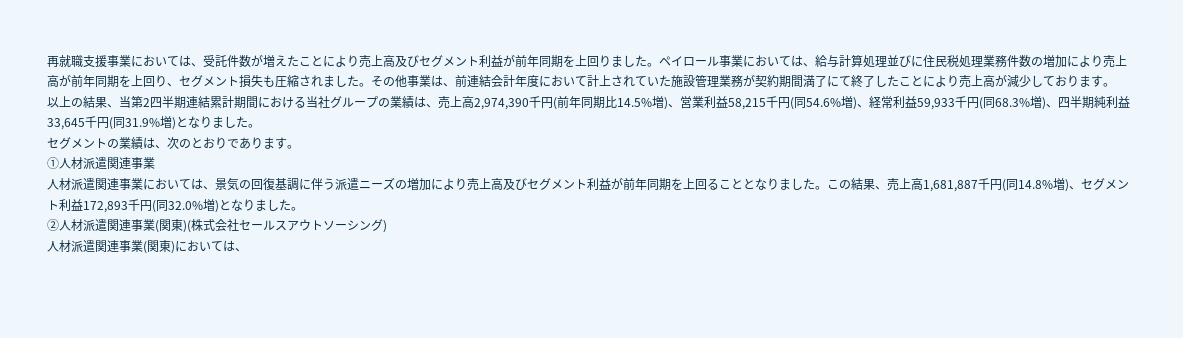再就職支援事業においては、受託件数が増えたことにより売上高及びセグメント利益が前年同期を上回りました。ペイロール事業においては、給与計算処理並びに住民税処理業務件数の増加により売上高が前年同期を上回り、セグメント損失も圧縮されました。その他事業は、前連結会計年度において計上されていた施設管理業務が契約期間満了にて終了したことにより売上高が減少しております。
以上の結果、当第2四半期連結累計期間における当社グループの業績は、売上高2,974,390千円(前年同期比14.5%増)、営業利益58,215千円(同54.6%増)、経常利益59,933千円(同68.3%増)、四半期純利益33,645千円(同31.9%増)となりました。
セグメントの業績は、次のとおりであります。
①人材派遣関連事業
人材派遣関連事業においては、景気の回復基調に伴う派遣ニーズの増加により売上高及びセグメント利益が前年同期を上回ることとなりました。この結果、売上高1,681,887千円(同14.8%増)、セグメント利益172,893千円(同32.0%増)となりました。
②人材派遣関連事業(関東)(株式会社セールスアウトソーシング)
人材派遣関連事業(関東)においては、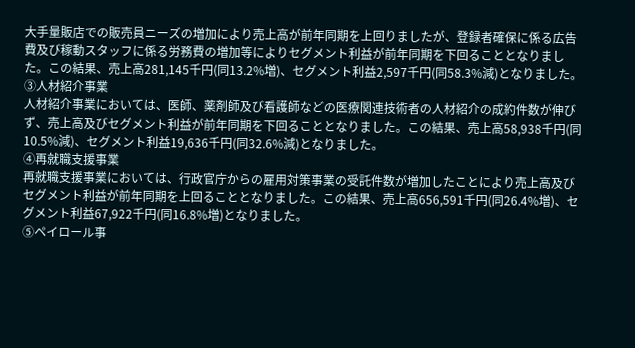大手量販店での販売員ニーズの増加により売上高が前年同期を上回りましたが、登録者確保に係る広告費及び稼動スタッフに係る労務費の増加等によりセグメント利益が前年同期を下回ることとなりました。この結果、売上高281,145千円(同13.2%増)、セグメント利益2,597千円(同58.3%減)となりました。
③人材紹介事業
人材紹介事業においては、医師、薬剤師及び看護師などの医療関連技術者の人材紹介の成約件数が伸びず、売上高及びセグメント利益が前年同期を下回ることとなりました。この結果、売上高58,938千円(同10.5%減)、セグメント利益19,636千円(同32.6%減)となりました。
④再就職支援事業
再就職支援事業においては、行政官庁からの雇用対策事業の受託件数が増加したことにより売上高及びセグメント利益が前年同期を上回ることとなりました。この結果、売上高656,591千円(同26.4%増)、セグメント利益67,922千円(同16.8%増)となりました。
⑤ペイロール事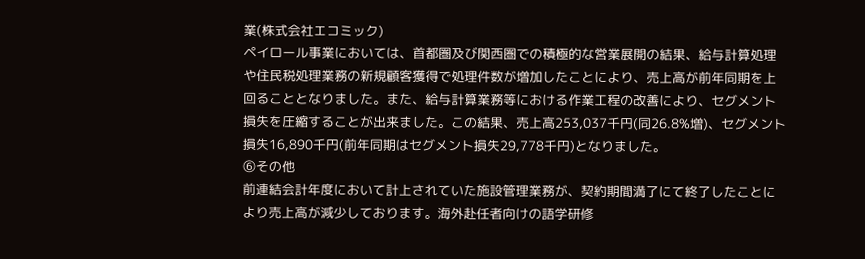業(株式会社エコミック)
ペイロール事業においては、首都圏及び関西圏での積極的な営業展開の結果、給与計算処理や住民税処理業務の新規顧客獲得で処理件数が増加したことにより、売上高が前年同期を上回ることとなりました。また、給与計算業務等における作業工程の改善により、セグメント損失を圧縮することが出来ました。この結果、売上高253,037千円(同26.8%増)、セグメント損失16,890千円(前年同期はセグメント損失29,778千円)となりました。
⑥その他
前連結会計年度において計上されていた施設管理業務が、契約期間満了にて終了したことにより売上高が減少しております。海外赴任者向けの語学研修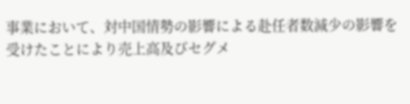事業において、対中国情勢の影響による赴任者数減少の影響を受けたことにより売上高及びセグメ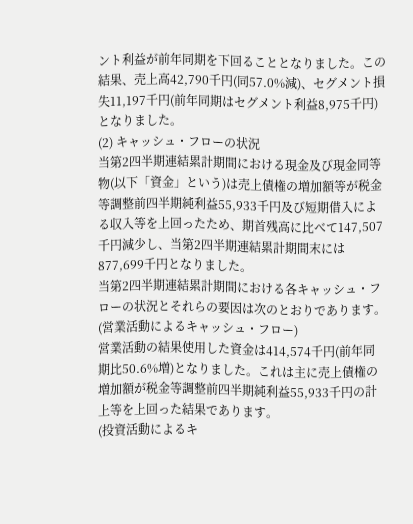ント利益が前年同期を下回ることとなりました。この結果、売上高42,790千円(同57.0%減)、セグメント損失11,197千円(前年同期はセグメント利益8,975千円)となりました。
(2) キャッシュ・フローの状況
当第2四半期連結累計期間における現金及び現金同等物(以下「資金」という)は売上債権の増加額等が税金等調整前四半期純利益55,933千円及び短期借入による収入等を上回ったため、期首残高に比べて147,507千円減少し、当第2四半期連結累計期間末には877,699千円となりました。
当第2四半期連結累計期間における各キャッシュ・フローの状況とそれらの要因は次のとおりであります。
(営業活動によるキャッシュ・フロー)
営業活動の結果使用した資金は414,574千円(前年同期比50.6%増)となりました。これは主に売上債権の増加額が税金等調整前四半期純利益55,933千円の計上等を上回った結果であります。
(投資活動によるキ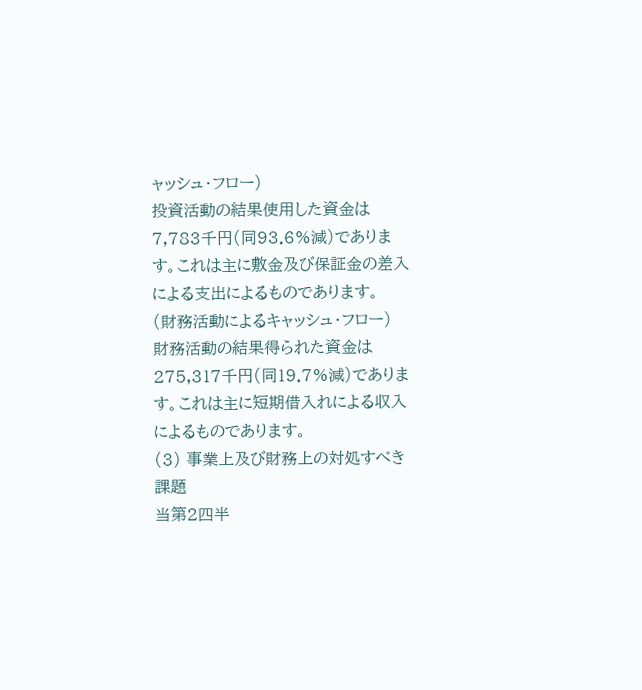ャッシュ・フロー)
投資活動の結果使用した資金は7,783千円(同93.6%減)であります。これは主に敷金及び保証金の差入による支出によるものであります。
(財務活動によるキャッシュ・フロー)
財務活動の結果得られた資金は275,317千円(同19.7%減)であります。これは主に短期借入れによる収入によるものであります。
(3) 事業上及び財務上の対処すべき課題
当第2四半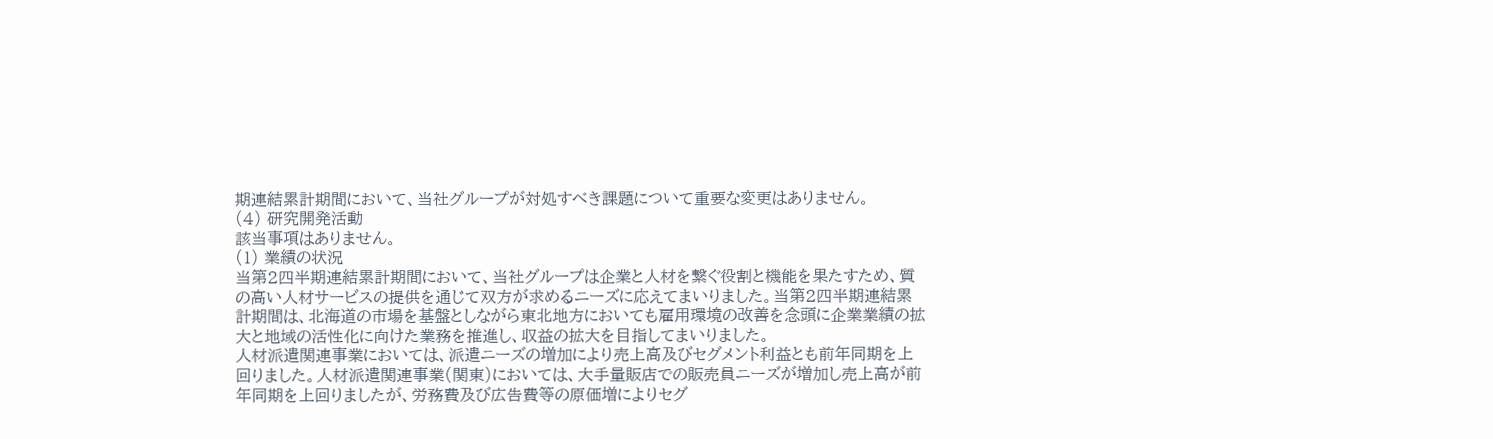期連結累計期間において、当社グループが対処すべき課題について重要な変更はありません。
(4) 研究開発活動
該当事項はありません。
(1) 業績の状況
当第2四半期連結累計期間において、当社グループは企業と人材を繋ぐ役割と機能を果たすため、質の高い人材サービスの提供を通じて双方が求めるニーズに応えてまいりました。当第2四半期連結累計期間は、北海道の市場を基盤としながら東北地方においても雇用環境の改善を念頭に企業業績の拡大と地域の活性化に向けた業務を推進し、収益の拡大を目指してまいりました。
人材派遣関連事業においては、派遣ニーズの増加により売上高及びセグメント利益とも前年同期を上回りました。人材派遣関連事業(関東)においては、大手量販店での販売員ニーズが増加し売上高が前年同期を上回りましたが、労務費及び広告費等の原価増によりセグ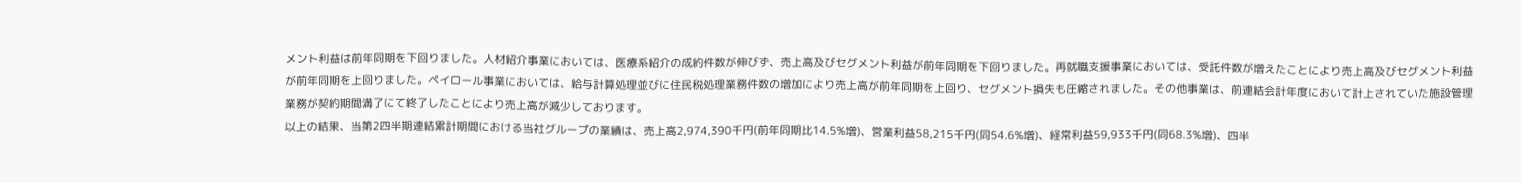メント利益は前年同期を下回りました。人材紹介事業においては、医療系紹介の成約件数が伸びず、売上高及びセグメント利益が前年同期を下回りました。再就職支援事業においては、受託件数が増えたことにより売上高及びセグメント利益が前年同期を上回りました。ペイロール事業においては、給与計算処理並びに住民税処理業務件数の増加により売上高が前年同期を上回り、セグメント損失も圧縮されました。その他事業は、前連結会計年度において計上されていた施設管理業務が契約期間満了にて終了したことにより売上高が減少しております。
以上の結果、当第2四半期連結累計期間における当社グループの業績は、売上高2,974,390千円(前年同期比14.5%増)、営業利益58,215千円(同54.6%増)、経常利益59,933千円(同68.3%増)、四半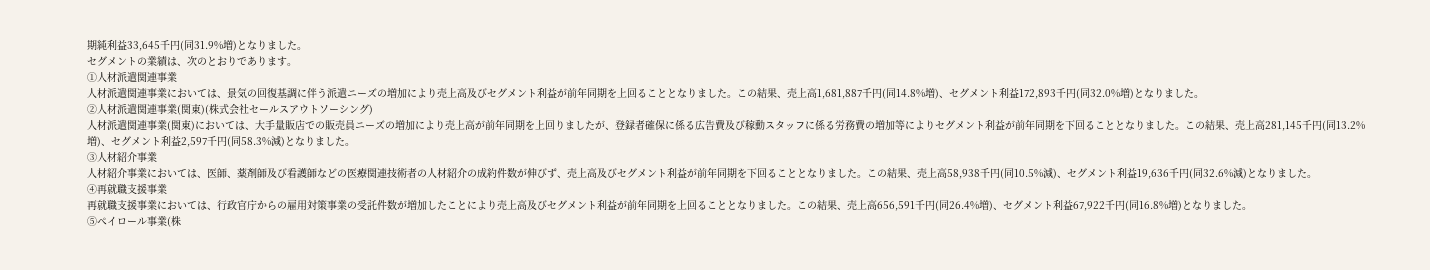期純利益33,645千円(同31.9%増)となりました。
セグメントの業績は、次のとおりであります。
①人材派遣関連事業
人材派遣関連事業においては、景気の回復基調に伴う派遣ニーズの増加により売上高及びセグメント利益が前年同期を上回ることとなりました。この結果、売上高1,681,887千円(同14.8%増)、セグメント利益172,893千円(同32.0%増)となりました。
②人材派遣関連事業(関東)(株式会社セールスアウトソーシング)
人材派遣関連事業(関東)においては、大手量販店での販売員ニーズの増加により売上高が前年同期を上回りましたが、登録者確保に係る広告費及び稼動スタッフに係る労務費の増加等によりセグメント利益が前年同期を下回ることとなりました。この結果、売上高281,145千円(同13.2%増)、セグメント利益2,597千円(同58.3%減)となりました。
③人材紹介事業
人材紹介事業においては、医師、薬剤師及び看護師などの医療関連技術者の人材紹介の成約件数が伸びず、売上高及びセグメント利益が前年同期を下回ることとなりました。この結果、売上高58,938千円(同10.5%減)、セグメント利益19,636千円(同32.6%減)となりました。
④再就職支援事業
再就職支援事業においては、行政官庁からの雇用対策事業の受託件数が増加したことにより売上高及びセグメント利益が前年同期を上回ることとなりました。この結果、売上高656,591千円(同26.4%増)、セグメント利益67,922千円(同16.8%増)となりました。
⑤ペイロール事業(株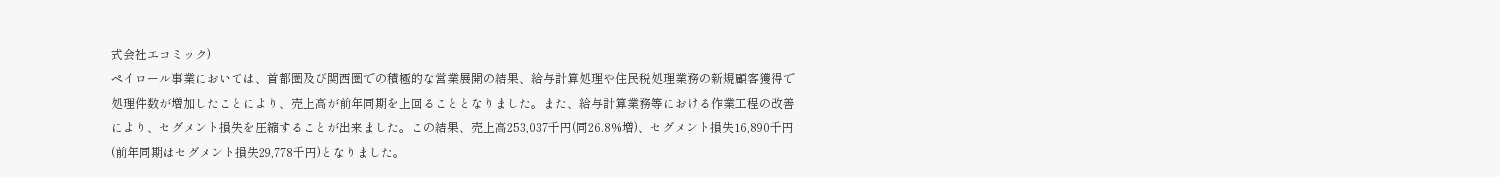式会社エコミック)
ペイロール事業においては、首都圏及び関西圏での積極的な営業展開の結果、給与計算処理や住民税処理業務の新規顧客獲得で処理件数が増加したことにより、売上高が前年同期を上回ることとなりました。また、給与計算業務等における作業工程の改善により、セグメント損失を圧縮することが出来ました。この結果、売上高253,037千円(同26.8%増)、セグメント損失16,890千円(前年同期はセグメント損失29,778千円)となりました。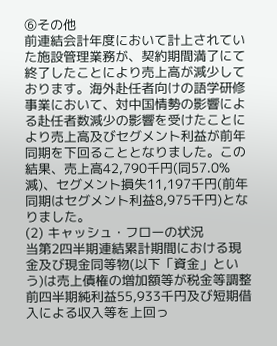⑥その他
前連結会計年度において計上されていた施設管理業務が、契約期間満了にて終了したことにより売上高が減少しております。海外赴任者向けの語学研修事業において、対中国情勢の影響による赴任者数減少の影響を受けたことにより売上高及びセグメント利益が前年同期を下回ることとなりました。この結果、売上高42,790千円(同57.0%減)、セグメント損失11,197千円(前年同期はセグメント利益8,975千円)となりました。
(2) キャッシュ・フローの状況
当第2四半期連結累計期間における現金及び現金同等物(以下「資金」という)は売上債権の増加額等が税金等調整前四半期純利益55,933千円及び短期借入による収入等を上回っ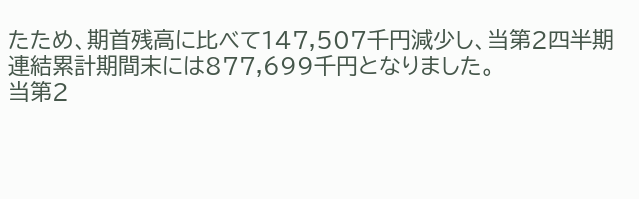たため、期首残高に比べて147,507千円減少し、当第2四半期連結累計期間末には877,699千円となりました。
当第2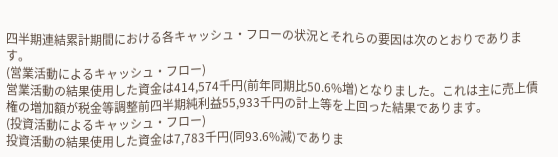四半期連結累計期間における各キャッシュ・フローの状況とそれらの要因は次のとおりであります。
(営業活動によるキャッシュ・フロー)
営業活動の結果使用した資金は414,574千円(前年同期比50.6%増)となりました。これは主に売上債権の増加額が税金等調整前四半期純利益55,933千円の計上等を上回った結果であります。
(投資活動によるキャッシュ・フロー)
投資活動の結果使用した資金は7,783千円(同93.6%減)でありま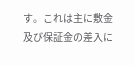す。これは主に敷金及び保証金の差入に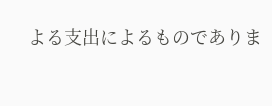よる支出によるものでありま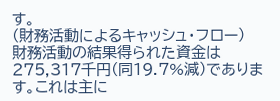す。
(財務活動によるキャッシュ・フロー)
財務活動の結果得られた資金は275,317千円(同19.7%減)であります。これは主に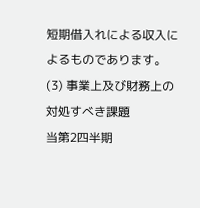短期借入れによる収入によるものであります。
(3) 事業上及び財務上の対処すべき課題
当第2四半期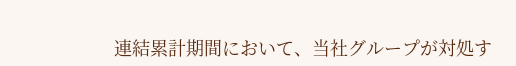連結累計期間において、当社グループが対処す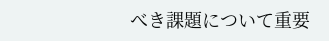べき課題について重要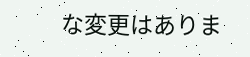な変更はありま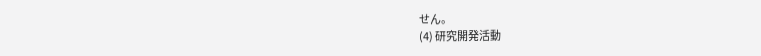せん。
(4) 研究開発活動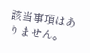該当事項はありません。